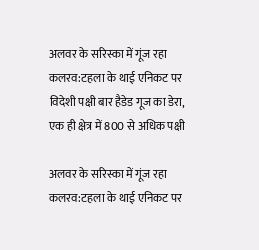अलवर के सरिस्का में गूंज रहा कलरव:टहला के थाई एनिकट पर विदेशी पक्षी बार हैडेड गूज का डेरा, एक ही क्षेत्र में 800 से अधिक पक्षी

अलवर के सरिस्का में गूंज रहा कलरव:टहला के थाई एनिकट पर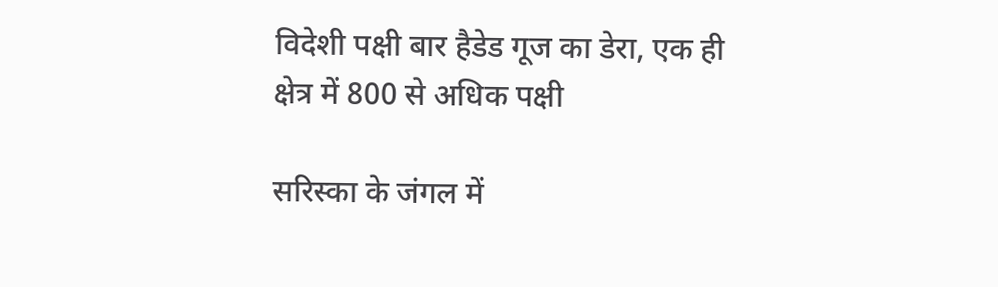विदेशी पक्षी बार हैडेड गूज का डेरा, एक ही क्षेत्र में 800 से अधिक पक्षी

सरिस्का के जंगल में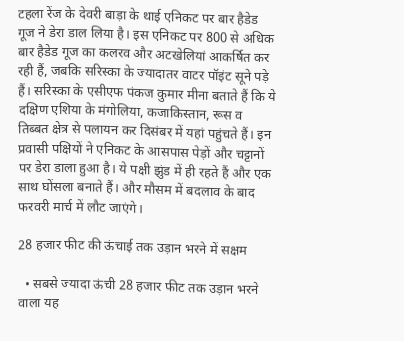टहला रेंज के देवरी बाड़ा के थाई एनिकट पर बार हैडेड गूज ने डेरा डाल लिया है। इस एनिकट पर 800 से अधिक बार हैडेड गूज का कलरव और अटखेलियां आकर्षित कर रही हैं, जबकि सरिस्का के ज्यादातर वाटर पॉइंट सूने पड़े हैं। सरिस्का के एसीएफ पंकज कुमार मीना बताते हैं कि ये दक्षिण एशिया के मंगोलिया, कजाकिस्तान, रूस व तिब्बत क्षेत्र से पलायन कर दिसंबर में यहां पहुंचते हैं। इन प्रवासी पक्षियों ने एनिकट के आसपास पेड़ों और चट्टानों पर डेरा डाला हुआ है। ये पक्षी झुंड में ही रहते हैं और एक साथ घोंसला बनाते हैं। और मौसम में बदलाव के बाद फरवरी मार्च में लौट जाएंगे।

28 हजार फीट की ऊंचाई तक उड़ान भरने में सक्षम

  • सबसे ज्यादा ऊंची 28 हजार फीट तक उड़ान भरने वाला यह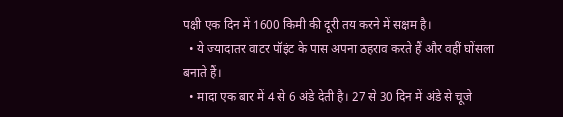पक्षी एक दिन में 1600 किमी की दूरी तय करने में सक्षम है।
  • ये ज्यादातर वाटर पॉइंट के पास अपना ठहराव करते हैं और वहीं घोंसला बनाते हैं।
  • मादा एक बार में 4 से 6 अंडे देती है। 27 से 30 दिन में अंडे से चूजे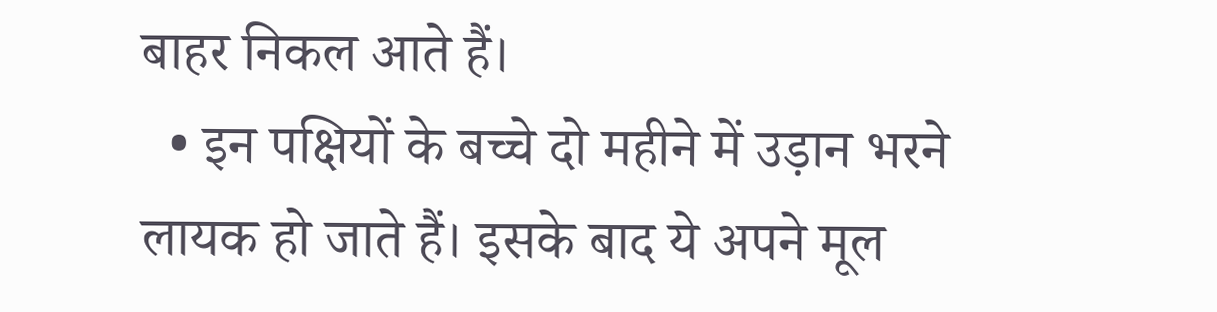बाहर निकल आते हैं।
  • इन पक्षियों के बच्चे दो महीने में उड़ान भरने लायक हो जाते हैं। इसके बाद ये अपने मूल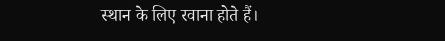स्थान के लिए रवाना होते हैं।